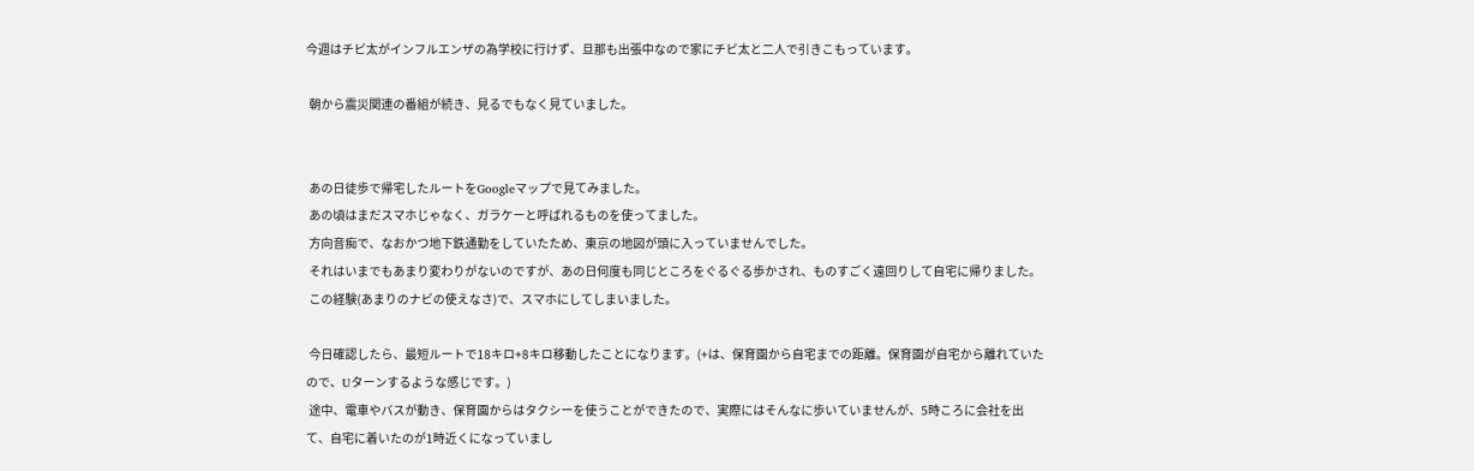今週はチビ太がインフルエンザの為学校に行けず、旦那も出張中なので家にチビ太と二人で引きこもっています。

 朝から震災関連の番組が続き、見るでもなく見ていました。


 あの日徒歩で帰宅したルートをGoogleマップで見てみました。
 あの頃はまだスマホじゃなく、ガラケーと呼ばれるものを使ってました。
 方向音痴で、なおかつ地下鉄通勤をしていたため、東京の地図が頭に入っていませんでした。
 それはいまでもあまり変わりがないのですが、あの日何度も同じところをぐるぐる歩かされ、ものすごく遠回りして自宅に帰りました。
 この経験(あまりのナビの使えなさ)で、スマホにしてしまいました。

 今日確認したら、最短ルートで18キロ+8キロ移動したことになります。(+は、保育園から自宅までの距離。保育園が自宅から離れていたので、Uターンするような感じです。)
 途中、電車やバスが動き、保育園からはタクシーを使うことができたので、実際にはそんなに歩いていませんが、5時ころに会社を出て、自宅に着いたのが1時近くになっていまし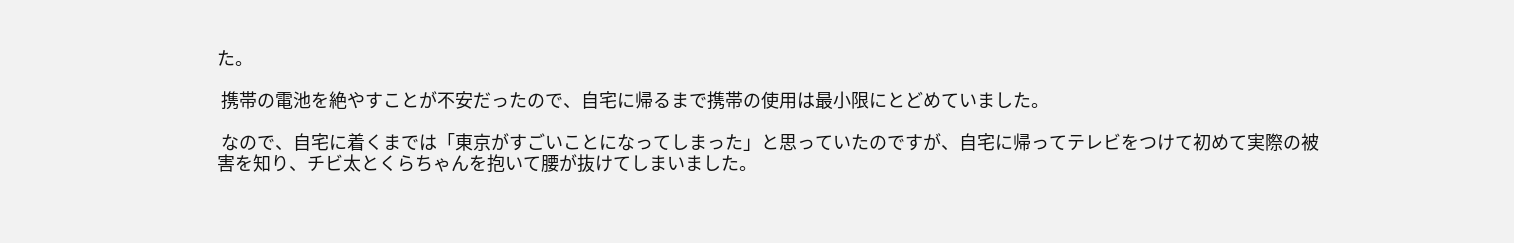た。

 携帯の電池を絶やすことが不安だったので、自宅に帰るまで携帯の使用は最小限にとどめていました。

 なので、自宅に着くまでは「東京がすごいことになってしまった」と思っていたのですが、自宅に帰ってテレビをつけて初めて実際の被害を知り、チビ太とくらちゃんを抱いて腰が抜けてしまいました。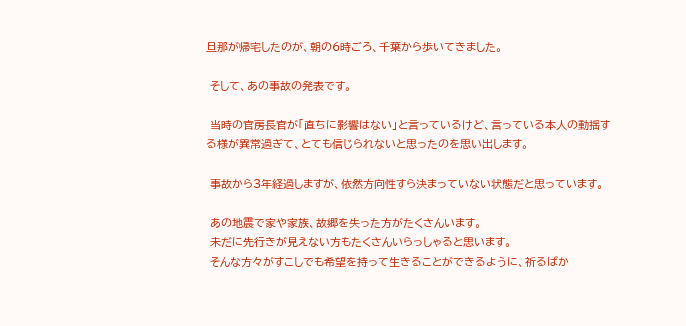旦那が帰宅したのが、朝の6時ごろ、千葉から歩いてきました。

 そして、あの事故の発表です。

 当時の官房長官が「直ちに影響はない」と言っているけど、言っている本人の動揺する様が異常過ぎて、とても信じられないと思ったのを思い出します。

 事故から3年経過しますが、依然方向性すら決まっていない状態だと思っています。

 あの地震で家や家族、故郷を失った方がたくさんいます。
 未だに先行きが見えない方もたくさんいらっしゃると思います。
 そんな方々がすこしでも希望を持って生きることができるように、祈るばか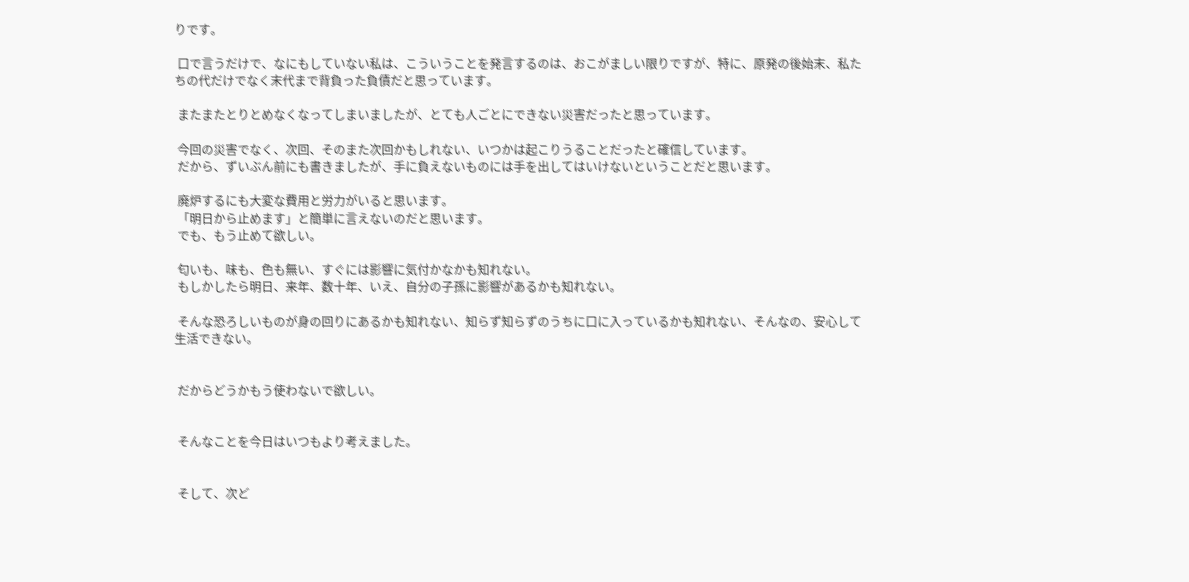りです。

 口で言うだけで、なにもしていない私は、こういうことを発言するのは、おこがましい限りですが、特に、原発の後始末、私たちの代だけでなく末代まで背負った負債だと思っています。

 またまたとりとめなくなってしまいましたが、とても人ごとにできない災害だったと思っています。

 今回の災害でなく、次回、そのまた次回かもしれない、いつかは起こりうることだったと確信しています。
 だから、ずいぶん前にも書きましたが、手に負えないものには手を出してはいけないということだと思います。

 廃炉するにも大変な費用と労力がいると思います。
 「明日から止めます」と簡単に言えないのだと思います。
 でも、もう止めて欲しい。

 匂いも、味も、色も無い、すぐには影響に気付かなかも知れない。
 もしかしたら明日、来年、数十年、いえ、自分の子孫に影響があるかも知れない。

 そんな恐ろしいものが身の回りにあるかも知れない、知らず知らずのうちに口に入っているかも知れない、そんなの、安心して生活できない。


 だからどうかもう使わないで欲しい。


 そんなことを今日はいつもより考えました。


 そして、次ど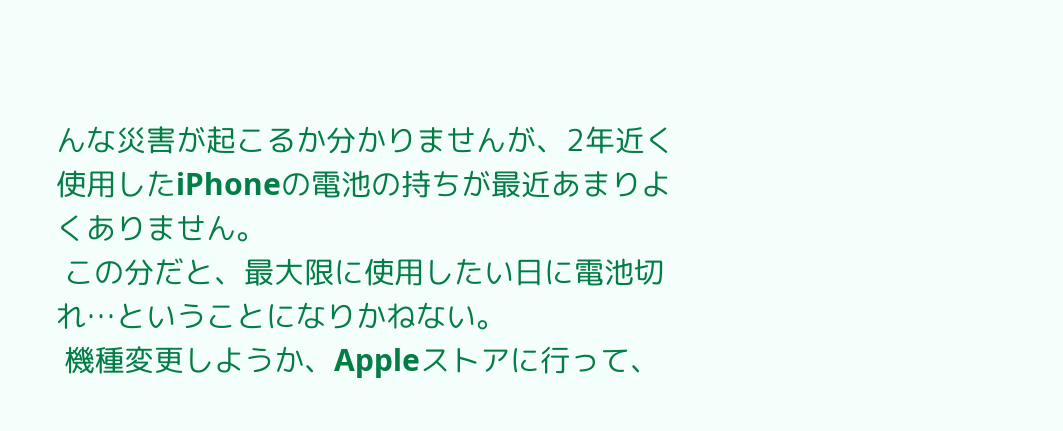んな災害が起こるか分かりませんが、2年近く使用したiPhoneの電池の持ちが最近あまりよくありません。
 この分だと、最大限に使用したい日に電池切れ…ということになりかねない。
 機種変更しようか、Appleストアに行って、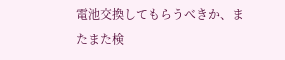電池交換してもらうべきか、またまた検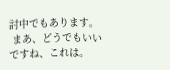討中でもあります。
 まあ、どうでもいいですね、これは。